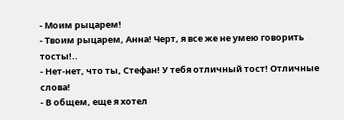- Моим рыцарем!
- Твоим рыцарем, Анна! Черт, я все же не умею говорить тосты!..
- Нет-нет, что ты, Стефан! У тебя отличный тост! Отличные слова!
- В общем, еще я хотел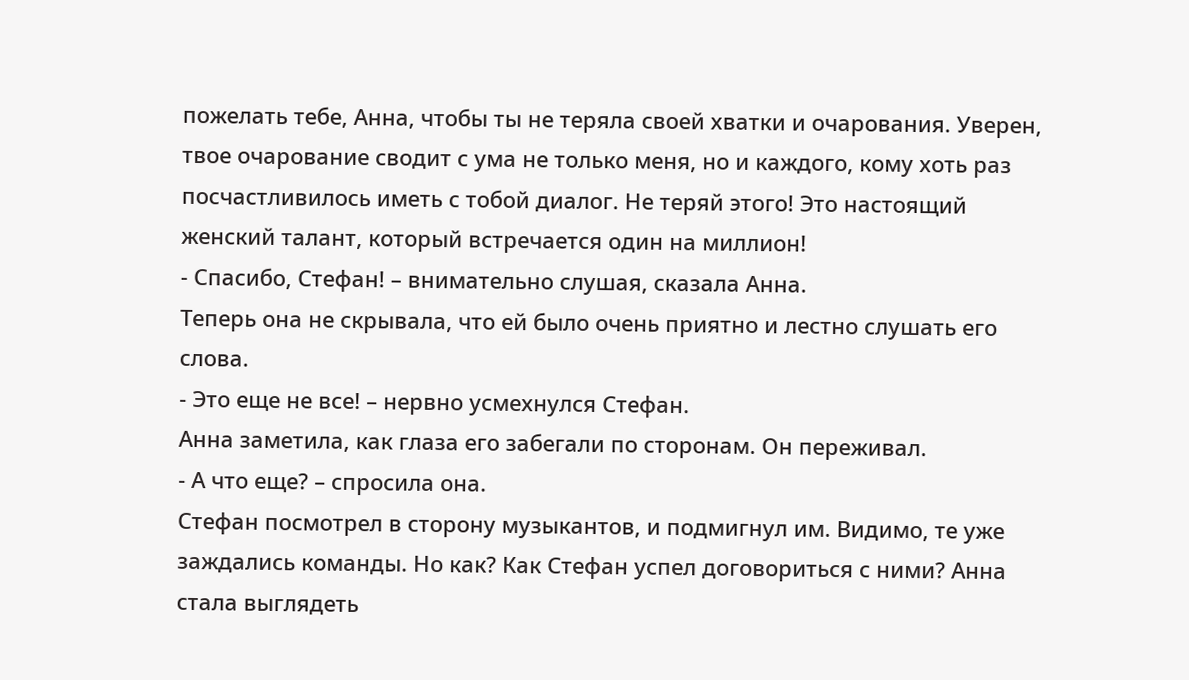пожелать тебе, Анна, чтобы ты не теряла своей хватки и очарования. Уверен, твое очарование сводит с ума не только меня, но и каждого, кому хоть раз посчастливилось иметь с тобой диалог. Не теряй этого! Это настоящий женский талант, который встречается один на миллион!
- Спасибо, Стефан! – внимательно слушая, сказала Анна.
Теперь она не скрывала, что ей было очень приятно и лестно слушать его слова.
- Это еще не все! – нервно усмехнулся Стефан.
Анна заметила, как глаза его забегали по сторонам. Он переживал.
- А что еще? – спросила она.
Стефан посмотрел в сторону музыкантов, и подмигнул им. Видимо, те уже заждались команды. Но как? Как Стефан успел договориться с ними? Анна стала выглядеть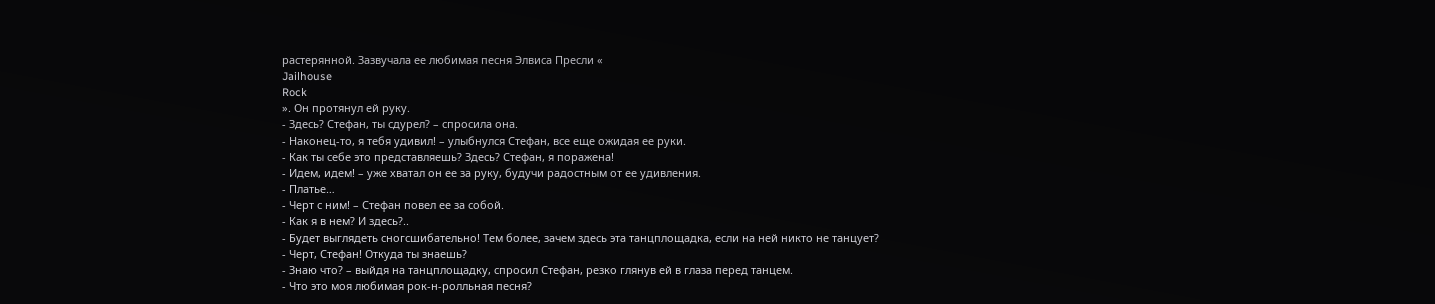растерянной. Зазвучала ее любимая песня Элвиса Пресли «
Jailhouse
Rock
». Он протянул ей руку.
- Здесь? Стефан, ты сдурел? – спросила она.
- Наконец-то, я тебя удивил! – улыбнулся Стефан, все еще ожидая ее руки.
- Как ты себе это представляешь? Здесь? Стефан, я поражена!
- Идем, идем! – уже хватал он ее за руку, будучи радостным от ее удивления.
- Платье…
- Черт с ним! – Стефан повел ее за собой.
- Как я в нем? И здесь?..
- Будет выглядеть сногсшибательно! Тем более, зачем здесь эта танцплощадка, если на ней никто не танцует?
- Черт, Стефан! Откуда ты знаешь?
- Знаю что? – выйдя на танцплощадку, спросил Стефан, резко глянув ей в глаза перед танцем.
- Что это моя любимая рок-н-ролльная песня?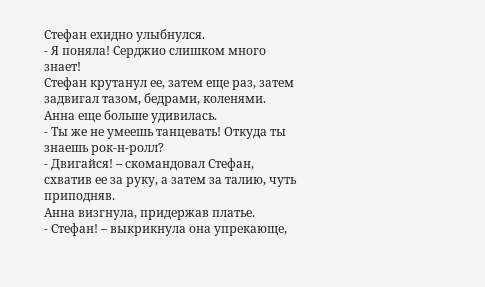Стефан ехидно улыбнулся.
- Я поняла! Серджио слишком много знает!
Стефан крутанул ее, затем еще раз, затем задвигал тазом, бедрами, коленями. Анна еще больше удивилась.
- Ты же не умеешь танцевать! Откуда ты знаешь рок-н-ролл?
- Двигайся! – скомандовал Стефан, схватив ее за руку, а затем за талию, чуть приподняв.
Анна визгнула, придержав платье.
- Стефан! – выкрикнула она упрекающе,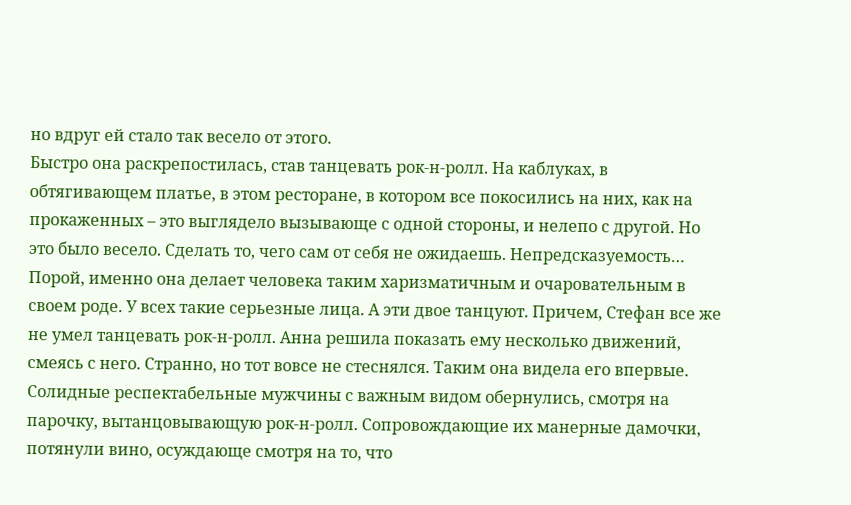но вдруг ей стало так весело от этого.
Быстро она раскрепостилась, став танцевать рок-н-ролл. На каблуках, в обтягивающем платье, в этом ресторане, в котором все покосились на них, как на прокаженных – это выглядело вызывающе с одной стороны, и нелепо с другой. Но это было весело. Сделать то, чего сам от себя не ожидаешь. Непредсказуемость… Порой, именно она делает человека таким харизматичным и очаровательным в своем роде. У всех такие серьезные лица. А эти двое танцуют. Причем, Стефан все же не умел танцевать рок-н-ролл. Анна решила показать ему несколько движений, смеясь с него. Странно, но тот вовсе не стеснялся. Таким она видела его впервые.
Солидные респектабельные мужчины с важным видом обернулись, смотря на парочку, вытанцовывающую рок-н-ролл. Сопровождающие их манерные дамочки, потянули вино, осуждающе смотря на то, что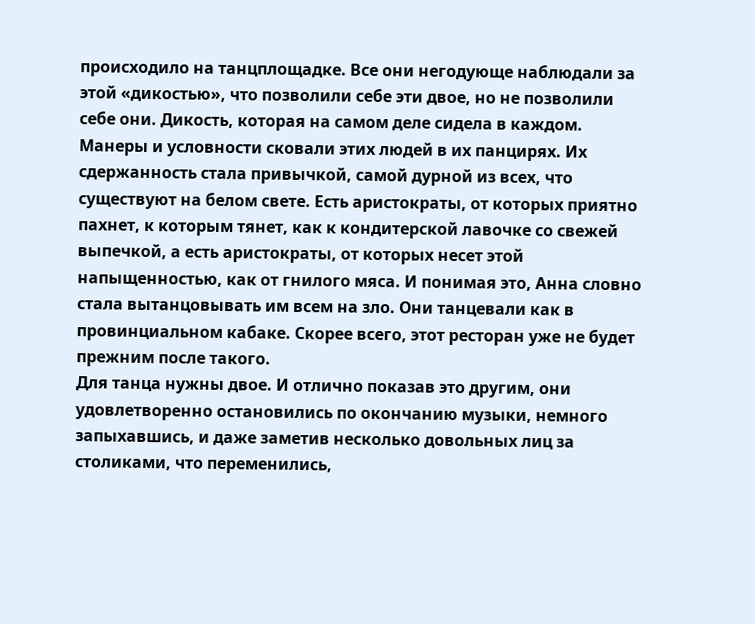происходило на танцплощадке. Все они негодующе наблюдали за этой «дикостью», что позволили себе эти двое, но не позволили себе они. Дикость, которая на самом деле сидела в каждом. Манеры и условности сковали этих людей в их панцирях. Их сдержанность стала привычкой, самой дурной из всех, что существуют на белом свете. Есть аристократы, от которых приятно пахнет, к которым тянет, как к кондитерской лавочке со свежей выпечкой, а есть аристократы, от которых несет этой напыщенностью, как от гнилого мяса. И понимая это, Анна словно стала вытанцовывать им всем на зло. Они танцевали как в провинциальном кабаке. Скорее всего, этот ресторан уже не будет прежним после такого.
Для танца нужны двое. И отлично показав это другим, они удовлетворенно остановились по окончанию музыки, немного запыхавшись, и даже заметив несколько довольных лиц за столиками, что переменились,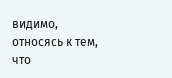видимо, относясь к тем, что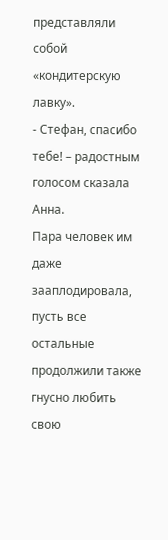представляли собой «кондитерскую лавку».
- Стефан, спасибо тебе! – радостным голосом сказала Анна.
Пара человек им даже зааплодировала, пусть все остальные продолжили также гнусно любить свою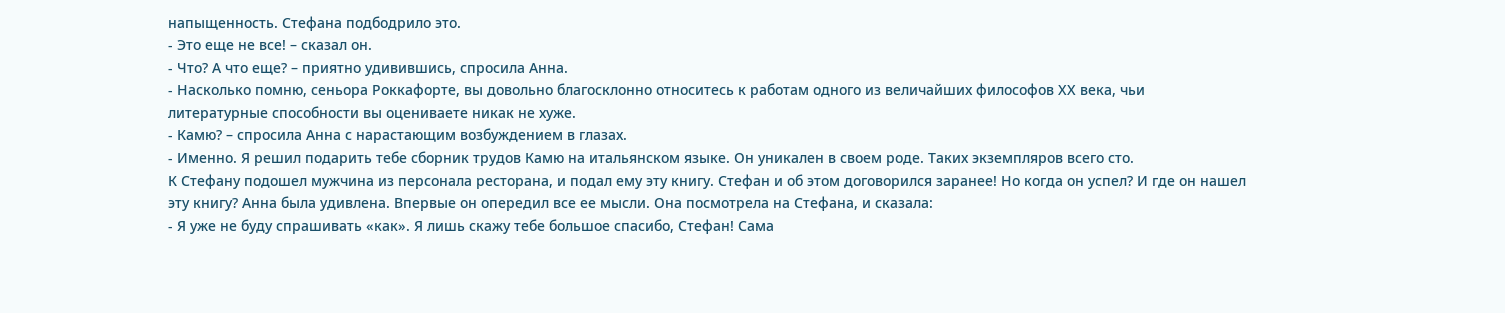напыщенность. Стефана подбодрило это.
- Это еще не все! – сказал он.
- Что? А что еще? – приятно удивившись, спросила Анна.
- Насколько помню, сеньора Роккафорте, вы довольно благосклонно относитесь к работам одного из величайших философов ХХ века, чьи литературные способности вы оцениваете никак не хуже.
- Камю? – спросила Анна с нарастающим возбуждением в глазах.
- Именно. Я решил подарить тебе сборник трудов Камю на итальянском языке. Он уникален в своем роде. Таких экземпляров всего сто.
К Стефану подошел мужчина из персонала ресторана, и подал ему эту книгу. Стефан и об этом договорился заранее! Но когда он успел? И где он нашел эту книгу? Анна была удивлена. Впервые он опередил все ее мысли. Она посмотрела на Стефана, и сказала:
- Я уже не буду спрашивать «как». Я лишь скажу тебе большое спасибо, Стефан! Сама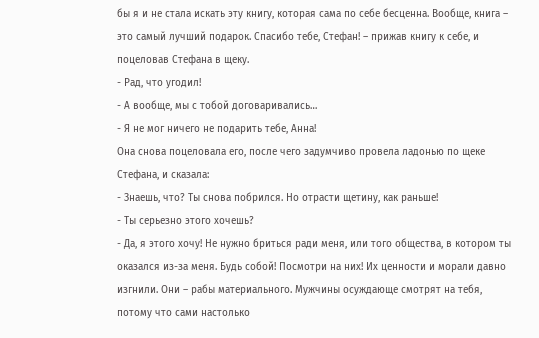бы я и не стала искать эту книгу, которая сама по себе бесценна. Вообще, книга – это самый лучший подарок. Спасибо тебе, Стефан! – прижав книгу к себе, и поцеловав Стефана в щеку.
- Рад, что угодил!
- А вообще, мы с тобой договаривались…
- Я не мог ничего не подарить тебе, Анна!
Она снова поцеловала его, после чего задумчиво провела ладонью по щеке Стефана, и сказала:
- Знаешь, что? Ты снова побрился. Но отрасти щетину, как раньше!
- Ты серьезно этого хочешь?
- Да, я этого хочу! Не нужно бриться ради меня, или того общества, в котором ты оказался из-за меня. Будь собой! Посмотри на них! Их ценности и морали давно изгнили. Они – рабы материального. Мужчины осуждающе смотрят на тебя, потому что сами настолько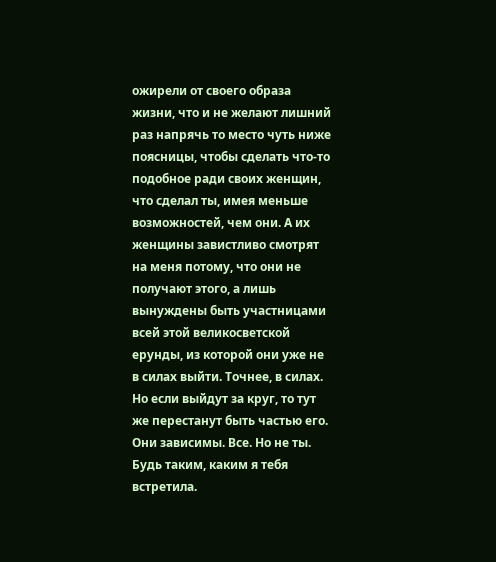ожирели от своего образа жизни, что и не желают лишний раз напрячь то место чуть ниже поясницы, чтобы сделать что-то подобное ради своих женщин, что сделал ты, имея меньше возможностей, чем они. А их женщины завистливо смотрят на меня потому, что они не получают этого, а лишь вынуждены быть участницами всей этой великосветской ерунды, из которой они уже не в силах выйти. Точнее, в силах. Но если выйдут за круг, то тут же перестанут быть частью его. Они зависимы. Все. Но не ты. Будь таким, каким я тебя встретила.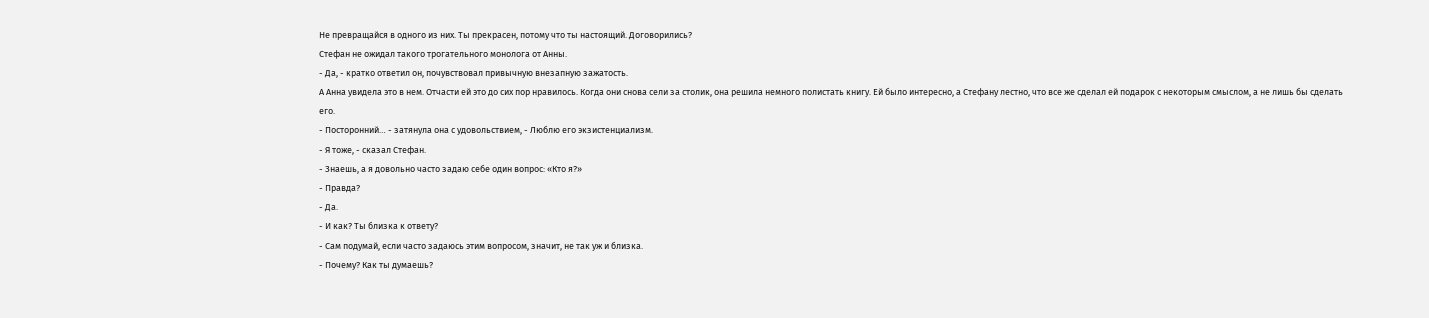Не превращайся в одного из них. Ты прекрасен, потому что ты настоящий. Договорились?
Стефан не ожидал такого трогательного монолога от Анны.
- Да, - кратко ответил он, почувствовал привычную внезапную зажатость.
А Анна увидела это в нем. Отчасти ей это до сих пор нравилось. Когда они снова сели за столик, она решила немного полистать книгу. Ей было интересно, а Стефану лестно, что все же сделал ей подарок с некоторым смыслом, а не лишь бы сделать его.
- Посторонний… - затянула она с удовольствием, - Люблю его экзистенциализм.
- Я тоже, - сказал Стефан.
- Знаешь, а я довольно часто задаю себе один вопрос: «Кто я?»
- Правда?
- Да.
- И как? Ты близка к ответу?
- Сам подумай, если часто задаюсь этим вопросом, значит, не так уж и близка.
- Почему? Как ты думаешь?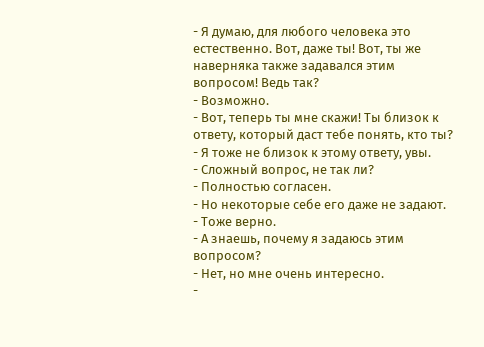- Я думаю, для любого человека это естественно. Вот, даже ты! Вот, ты же наверняка также задавался этим вопросом! Ведь так?
- Возможно.
- Вот, теперь ты мне скажи! Ты близок к ответу, который даст тебе понять, кто ты?
- Я тоже не близок к этому ответу, увы.
- Сложный вопрос, не так ли?
- Полностью согласен.
- Но некоторые себе его даже не задают.
- Тоже верно.
- А знаешь, почему я задаюсь этим вопросом?
- Нет, но мне очень интересно.
-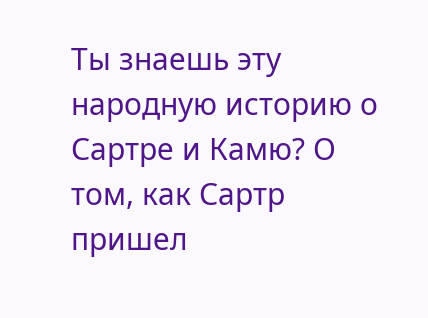Ты знаешь эту народную историю о Сартре и Камю? О том, как Сартр пришел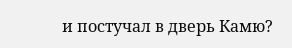и постучал в дверь Камю?